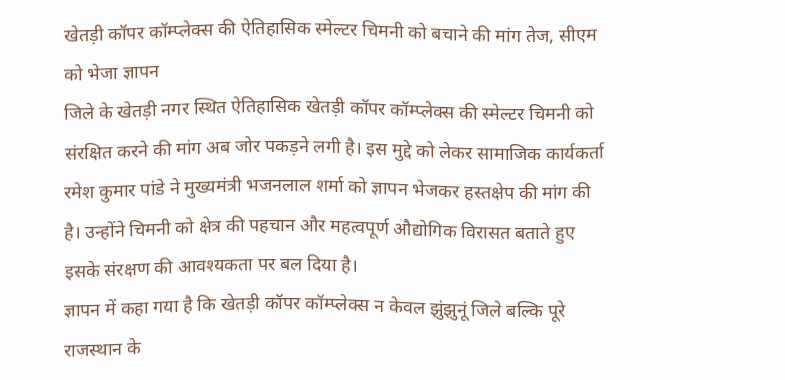खेतड़ी कॉपर कॉम्प्लेक्स की ऐतिहासिक स्मेल्टर चिमनी को बचाने की मांग तेज, सीएम को भेजा ज्ञापन
जिले के खेतड़ी नगर स्थित ऐतिहासिक खेतड़ी कॉपर कॉम्प्लेक्स की स्मेल्टर चिमनी को संरक्षित करने की मांग अब जोर पकड़ने लगी है। इस मुद्दे को लेकर सामाजिक कार्यकर्ता रमेश कुमार पांडे ने मुख्यमंत्री भजनलाल शर्मा को ज्ञापन भेजकर हस्तक्षेप की मांग की है। उन्होंने चिमनी को क्षेत्र की पहचान और महत्वपूर्ण औद्योगिक विरासत बताते हुए इसके संरक्षण की आवश्यकता पर बल दिया है।
ज्ञापन में कहा गया है कि खेतड़ी कॉपर कॉम्प्लेक्स न केवल झुंझुनूं जिले बल्कि पूरे राजस्थान के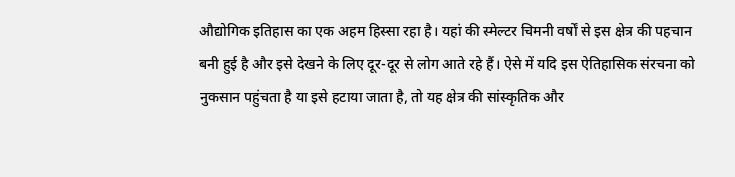औद्योगिक इतिहास का एक अहम हिस्सा रहा है। यहां की स्मेल्टर चिमनी वर्षों से इस क्षेत्र की पहचान बनी हुई है और इसे देखने के लिए दूर-दूर से लोग आते रहे हैं। ऐसे में यदि इस ऐतिहासिक संरचना को नुकसान पहुंचता है या इसे हटाया जाता है, तो यह क्षेत्र की सांस्कृतिक और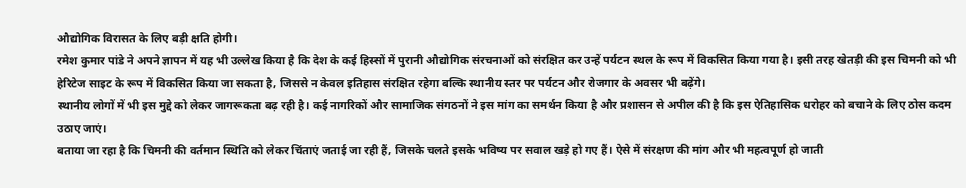औद्योगिक विरासत के लिए बड़ी क्षति होगी।
रमेश कुमार पांडे ने अपने ज्ञापन में यह भी उल्लेख किया है कि देश के कई हिस्सों में पुरानी औद्योगिक संरचनाओं को संरक्षित कर उन्हें पर्यटन स्थल के रूप में विकसित किया गया है। इसी तरह खेतड़ी की इस चिमनी को भी हेरिटेज साइट के रूप में विकसित किया जा सकता है, जिससे न केवल इतिहास संरक्षित रहेगा बल्कि स्थानीय स्तर पर पर्यटन और रोजगार के अवसर भी बढ़ेंगे।
स्थानीय लोगों में भी इस मुद्दे को लेकर जागरूकता बढ़ रही है। कई नागरिकों और सामाजिक संगठनों ने इस मांग का समर्थन किया है और प्रशासन से अपील की है कि इस ऐतिहासिक धरोहर को बचाने के लिए ठोस कदम उठाए जाएं।
बताया जा रहा है कि चिमनी की वर्तमान स्थिति को लेकर चिंताएं जताई जा रही हैं, जिसके चलते इसके भविष्य पर सवाल खड़े हो गए हैं। ऐसे में संरक्षण की मांग और भी महत्वपूर्ण हो जाती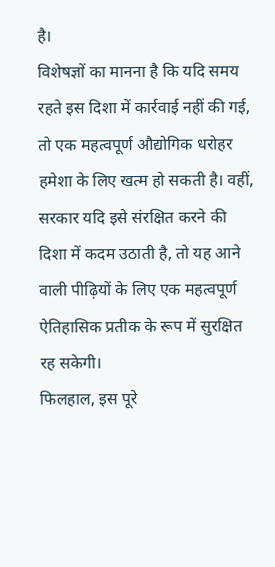है।
विशेषज्ञों का मानना है कि यदि समय रहते इस दिशा में कार्रवाई नहीं की गई, तो एक महत्वपूर्ण औद्योगिक धरोहर हमेशा के लिए खत्म हो सकती है। वहीं, सरकार यदि इसे संरक्षित करने की दिशा में कदम उठाती है, तो यह आने वाली पीढ़ियों के लिए एक महत्वपूर्ण ऐतिहासिक प्रतीक के रूप में सुरक्षित रह सकेगी।
फिलहाल, इस पूरे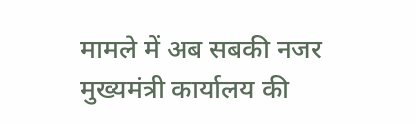मामले में अब सबकी नजर मुख्यमंत्री कार्यालय की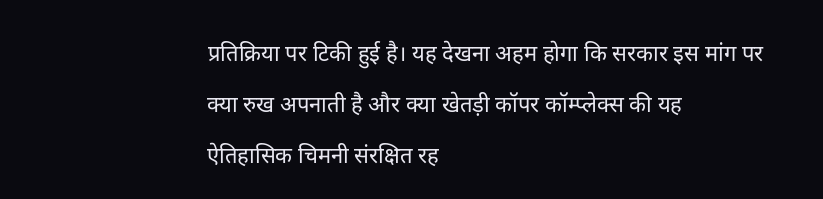प्रतिक्रिया पर टिकी हुई है। यह देखना अहम होगा कि सरकार इस मांग पर क्या रुख अपनाती है और क्या खेतड़ी कॉपर कॉम्प्लेक्स की यह ऐतिहासिक चिमनी संरक्षित रह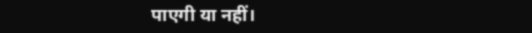पाएगी या नहीं।